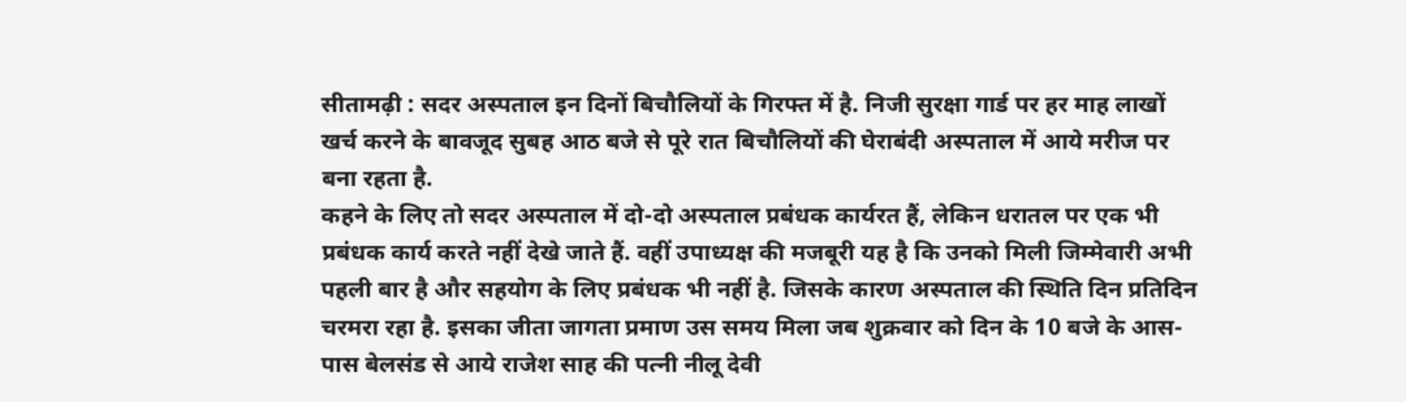सीतामढ़ी : सदर अस्पताल इन दिनों बिचौलियों के गिरफ्त में है. निजी सुरक्षा गार्ड पर हर माह लाखों खर्च करने के बावजूद सुबह आठ बजे से पूरे रात बिचौलियों की घेराबंदी अस्पताल में आये मरीज पर बना रहता है.
कहने के लिए तो सदर अस्पताल में दो-दो अस्पताल प्रबंधक कार्यरत हैं, लेकिन धरातल पर एक भी प्रबंधक कार्य करते नहीं देखे जाते हैं. वहीं उपाध्यक्ष की मजबूरी यह है कि उनको मिली जिम्मेवारी अभी पहली बार है और सहयोग के लिए प्रबंधक भी नहीं है. जिसके कारण अस्पताल की स्थिति दिन प्रतिदिन चरमरा रहा है. इसका जीता जागता प्रमाण उस समय मिला जब शुक्रवार को दिन के 10 बजे के आस-पास बेलसंड से आये राजेश साह की पत्नी नीलू देवी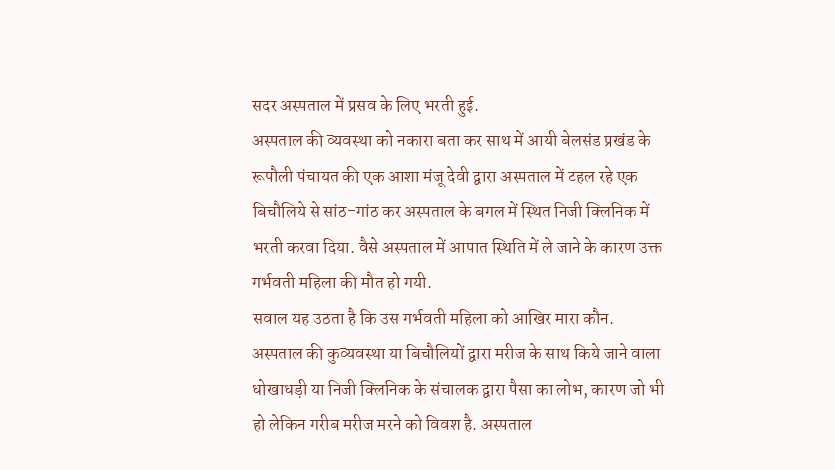सदर अस्पताल में प्रसव के लिए भरती हुई.
अस्पताल की व्यवस्था को नकारा बता कर साथ में आयी बेलसंड प्रखंड के रूपौली पंचायत की एक आशा मंजू देवी द्वारा अस्पताल में टहल रहे एक बिचौलिये से सांठ-गांठ कर अस्पताल के बगल में स्थित निजी क्लिनिक में भरती करवा दिया. वैसे अस्पताल में आपात स्थिति में ले जाने के कारण उक्त गर्भवती महिला की मौत हो गयी.
सवाल यह उठता है कि उस गर्भवती महिला को आखिर मारा कौन. अस्पताल की कुव्यवस्था या बिचौलियों द्वारा मरीज के साथ किये जाने वाला धोखाधड़ी या निजी क्लिनिक के संचालक द्वारा पैसा का लोभ, कारण जो भी हो लेकिन गरीब मरीज मरने को विवश है. अस्पताल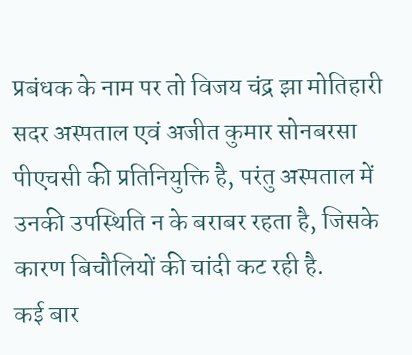प्रबंधक के नाम पर तो विजय चंद्र झा मोतिहारी सदर अस्पताल एवं अजीत कुमार सोनबरसा पीएचसी की प्रतिनियुक्ति है, परंतु अस्पताल में उनकी उपस्थिति न के बराबर रहता है, जिसके कारण बिचौलियों की चांदी कट रही है.
कई बार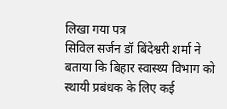लिखा गया पत्र
सिविल सर्जन डॉ बिंदेश्वरी शर्मा ने बताया कि बिहार स्वास्थ्य विभाग को स्थायी प्रबंधक के लिए कई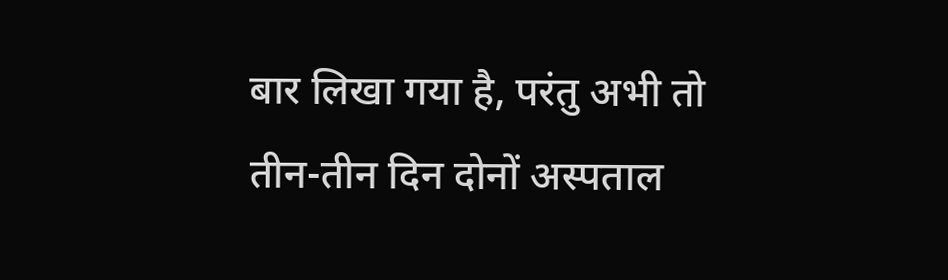बार लिखा गया है, परंतु अभी तो तीन-तीन दिन दोनों अस्पताल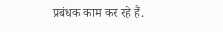प्रबंधक काम कर रहे हैं.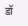डॉ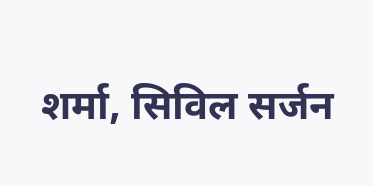शर्मा, सिविल सर्जन